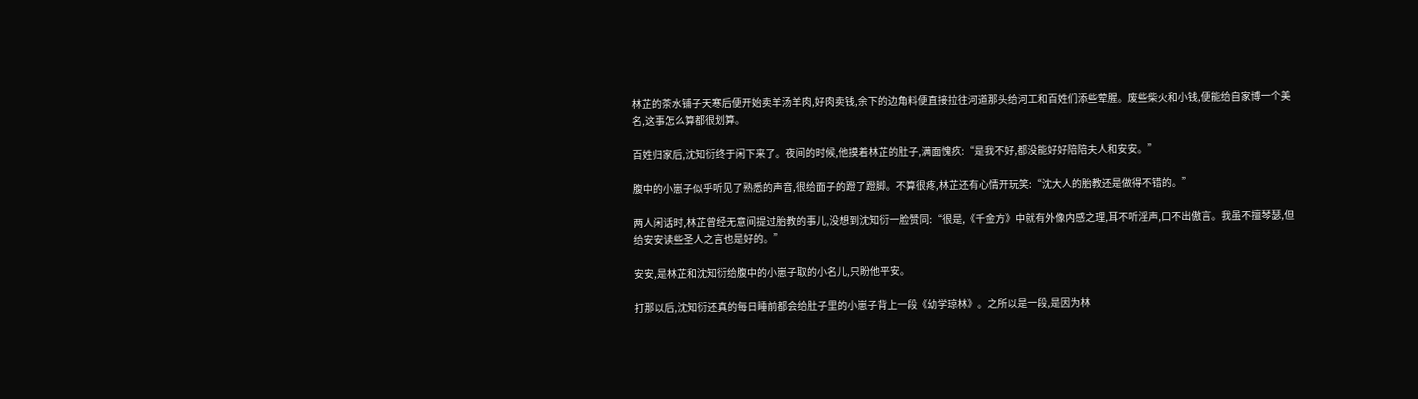林芷的茶水铺子天寒后便开始卖羊汤羊肉,好肉卖钱,余下的边角料便直接拉往河道那头给河工和百姓们添些荤腥。废些柴火和小钱,便能给自家博一个美名,这事怎么算都很划算。

百姓归家后,沈知衍终于闲下来了。夜间的时候,他摸着林芷的肚子,满面愧疚:“是我不好,都没能好好陪陪夫人和安安。”

腹中的小崽子似乎听见了熟悉的声音,很给面子的蹬了蹬脚。不算很疼,林芷还有心情开玩笑:“沈大人的胎教还是做得不错的。”

两人闲话时,林芷曾经无意间提过胎教的事儿,没想到沈知衍一脸赞同:“很是,《千金方》中就有外像内感之理,耳不听淫声,口不出傲言。我虽不擅琴瑟,但给安安读些圣人之言也是好的。”

安安,是林芷和沈知衍给腹中的小崽子取的小名儿,只盼他平安。

打那以后,沈知衍还真的每日睡前都会给肚子里的小崽子背上一段《幼学琼林》。之所以是一段,是因为林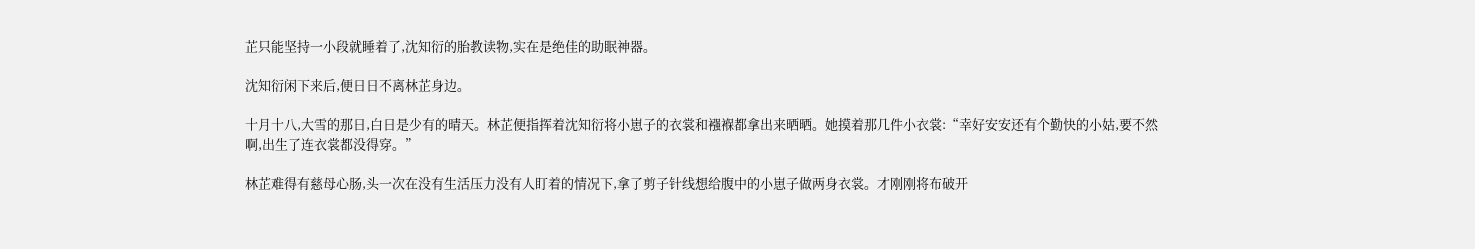芷只能坚持一小段就睡着了,沈知衍的胎教读物,实在是绝佳的助眠神器。

沈知衍闲下来后,便日日不离林芷身边。

十月十八,大雪的那日,白日是少有的晴天。林芷便指挥着沈知衍将小崽子的衣裳和襁褓都拿出来晒晒。她摸着那几件小衣裳:“幸好安安还有个勤快的小姑,要不然啊,出生了连衣裳都没得穿。”

林芷难得有慈母心肠,头一次在没有生活压力没有人盯着的情况下,拿了剪子针线想给腹中的小崽子做两身衣裳。才刚刚将布破开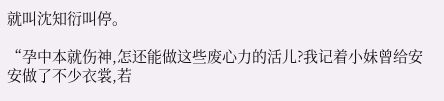就叫沈知衍叫停。

“孕中本就伤神,怎还能做这些废心力的活儿?我记着小妹曾给安安做了不少衣裳,若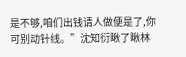是不够,咱们出钱请人做便是了,你可别动针线。”沈知衍瞅了瞅林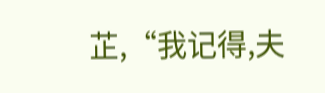芷,“我记得,夫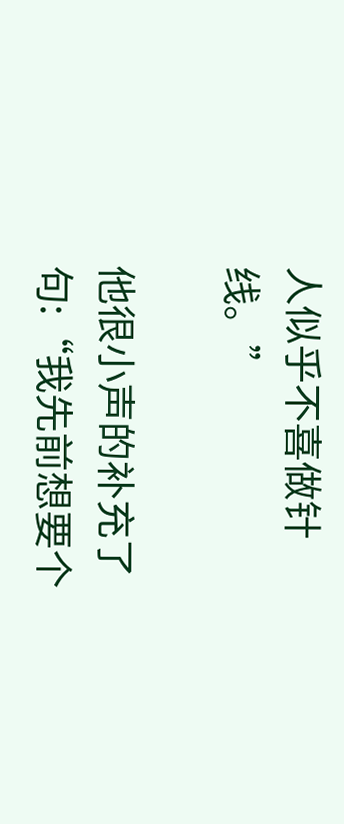人似乎不喜做针线。”

他很小声的补充了句:“我先前想要个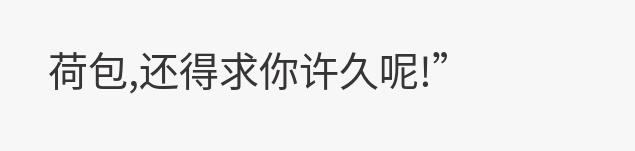荷包,还得求你许久呢!”